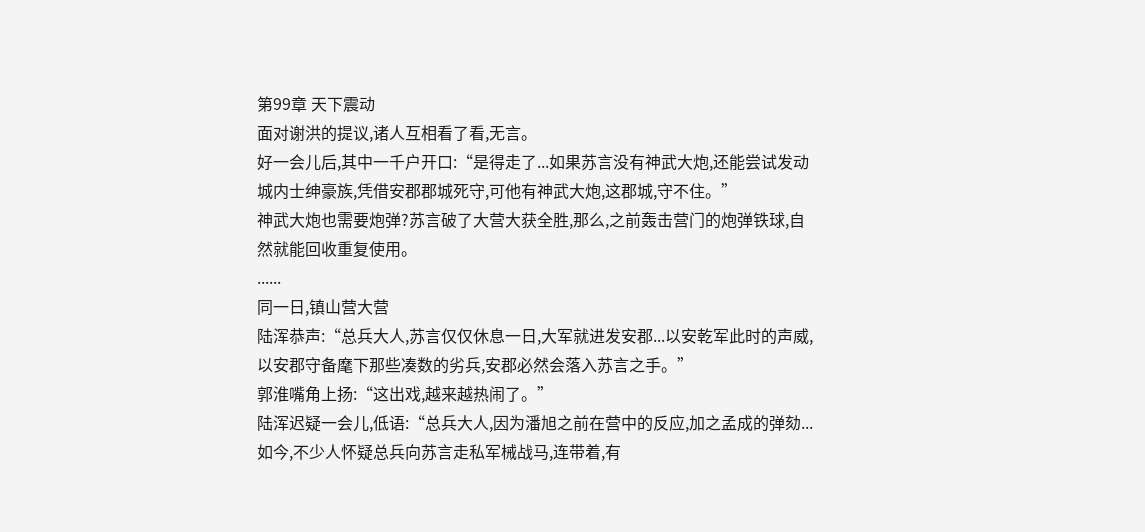第99章 天下震动
面对谢洪的提议,诸人互相看了看,无言。
好一会儿后,其中一千户开口:“是得走了...如果苏言没有神武大炮,还能尝试发动城内士绅豪族,凭借安郡郡城死守,可他有神武大炮,这郡城,守不住。”
神武大炮也需要炮弹?苏言破了大营大获全胜,那么,之前轰击营门的炮弹铁球,自然就能回收重复使用。
......
同一日,镇山营大营
陆浑恭声:“总兵大人,苏言仅仅休息一日,大军就进发安郡...以安乾军此时的声威,以安郡守备麾下那些凑数的劣兵,安郡必然会落入苏言之手。”
郭淮嘴角上扬:“这出戏,越来越热闹了。”
陆浑迟疑一会儿,低语:“总兵大人,因为潘旭之前在营中的反应,加之孟成的弹劾...如今,不少人怀疑总兵向苏言走私军械战马,连带着,有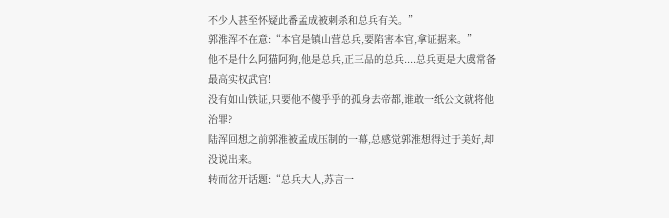不少人甚至怀疑此番孟成被刺杀和总兵有关。”
郭淮浑不在意:“本官是镇山营总兵,要陷害本官,拿证据来。”
他不是什么阿猫阿狗,他是总兵,正三品的总兵....总兵更是大虞常备最高实权武官!
没有如山铁证,只要他不傻乎乎的孤身去帝都,谁敢一纸公文就将他治罪?
陆浑回想之前郭淮被孟成压制的一幕,总感觉郭淮想得过于美好,却没说出来。
转而岔开话题:“总兵大人,苏言一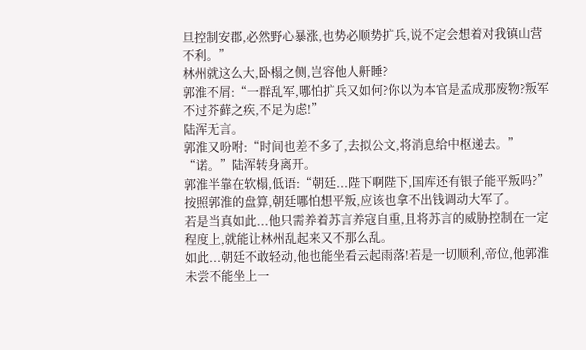旦控制安郡,必然野心暴涨,也势必顺势扩兵,说不定会想着对我镇山营不利。”
林州就这么大,卧榻之侧,岂容他人鼾睡?
郭淮不屑:“一群乱军,哪怕扩兵又如何?你以为本官是孟成那废物?叛军不过芥藓之疾,不足为虑!”
陆浑无言。
郭淮又吩咐:“时间也差不多了,去拟公文,将消息给中枢递去。”
“诺。”陆浑转身离开。
郭淮半靠在软榻,低语:“朝廷...陛下啊陛下,国库还有银子能平叛吗?”
按照郭淮的盘算,朝廷哪怕想平叛,应该也拿不出钱调动大军了。
若是当真如此...他只需养着苏言养寇自重,且将苏言的威胁控制在一定程度上,就能让林州乱起来又不那么乱。
如此...朝廷不敢轻动,他也能坐看云起雨落!若是一切顺利,帝位,他郭淮未尝不能坐上一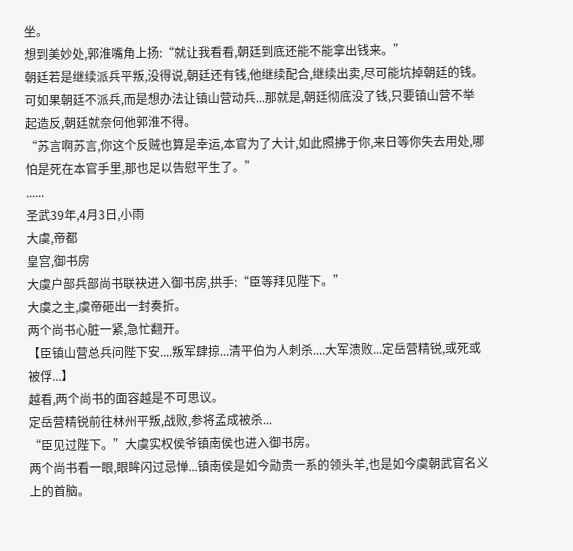坐。
想到美妙处,郭淮嘴角上扬:“就让我看看,朝廷到底还能不能拿出钱来。”
朝廷若是继续派兵平叛,没得说,朝廷还有钱,他继续配合,继续出卖,尽可能坑掉朝廷的钱。
可如果朝廷不派兵,而是想办法让镇山营动兵...那就是,朝廷彻底没了钱,只要镇山营不举起造反,朝廷就奈何他郭淮不得。
“苏言啊苏言,你这个反贼也算是幸运,本官为了大计,如此照拂于你,来日等你失去用处,哪怕是死在本官手里,那也足以告慰平生了。”
......
圣武39年,4月3日,小雨
大虞,帝都
皇宫,御书房
大虞户部兵部尚书联袂进入御书房,拱手:“臣等拜见陛下。”
大虞之主,虞帝砸出一封奏折。
两个尚书心脏一紧,急忙翻开。
【臣镇山营总兵问陛下安....叛军肆掠...清平伯为人刺杀....大军溃败...定岳营精锐,或死或被俘...】
越看,两个尚书的面容越是不可思议。
定岳营精锐前往林州平叛,战败,参将孟成被杀...
“臣见过陛下。”大虞实权侯爷镇南侯也进入御书房。
两个尚书看一眼,眼眸闪过忌惮...镇南侯是如今勋贵一系的领头羊,也是如今虞朝武官名义上的首脑。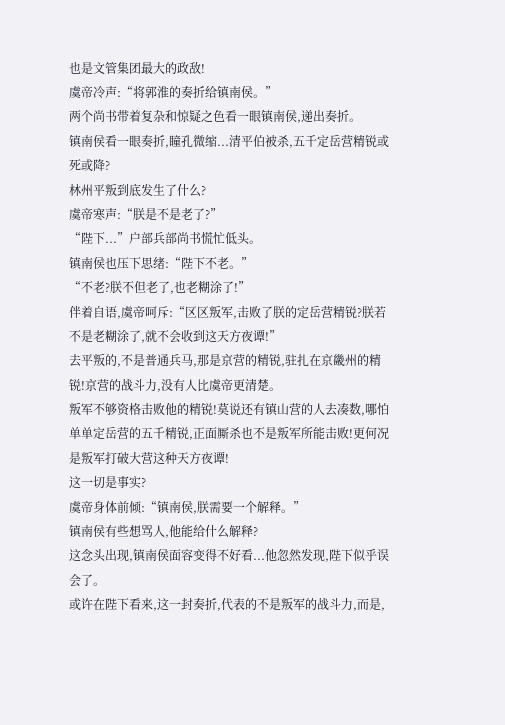也是文管集团最大的政敌!
虞帝冷声:“将郭淮的奏折给镇南侯。”
两个尚书带着复杂和惊疑之色看一眼镇南侯,递出奏折。
镇南侯看一眼奏折,瞳孔微缩...清平伯被杀,五千定岳营精锐或死或降?
林州平叛到底发生了什么?
虞帝寒声:“朕是不是老了?”
“陛下...”户部兵部尚书慌忙低头。
镇南侯也压下思绪:“陛下不老。”
“不老?朕不但老了,也老糊涂了!”
伴着自语,虞帝呵斥:“区区叛军,击败了朕的定岳营精锐?朕若不是老糊涂了,就不会收到这天方夜谭!”
去平叛的,不是普通兵马,那是京营的精锐,驻扎在京畿州的精锐!京营的战斗力,没有人比虞帝更清楚。
叛军不够资格击败他的精锐!莫说还有镇山营的人去凑数,哪怕单单定岳营的五千精锐,正面厮杀也不是叛军所能击败!更何况是叛军打破大营这种天方夜谭!
这一切是事实?
虞帝身体前倾:“镇南侯,朕需要一个解释。”
镇南侯有些想骂人,他能给什么解释?
这念头出现,镇南侯面容变得不好看...他忽然发现,陛下似乎误会了。
或许在陛下看来,这一封奏折,代表的不是叛军的战斗力,而是,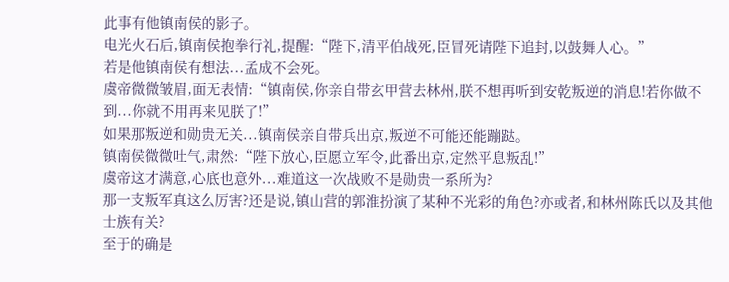此事有他镇南侯的影子。
电光火石后,镇南侯抱拳行礼,提醒:“陛下,清平伯战死,臣冒死请陛下追封,以鼓舞人心。”
若是他镇南侯有想法...孟成不会死。
虞帝微微皱眉,面无表情:“镇南侯,你亲自带玄甲营去林州,朕不想再听到安乾叛逆的消息!若你做不到...你就不用再来见朕了!”
如果那叛逆和勋贵无关...镇南侯亲自带兵出京,叛逆不可能还能蹦跶。
镇南侯微微吐气,肃然:“陛下放心,臣愿立军令,此番出京,定然平息叛乱!”
虞帝这才满意,心底也意外...难道这一次战败不是勋贵一系所为?
那一支叛军真这么厉害?还是说,镇山营的郭淮扮演了某种不光彩的角色?亦或者,和林州陈氏以及其他士族有关?
至于的确是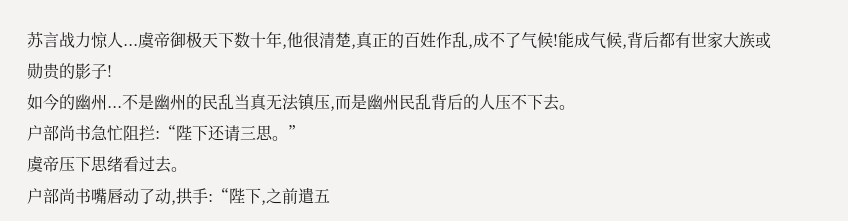苏言战力惊人...虞帝御极天下数十年,他很清楚,真正的百姓作乱,成不了气候!能成气候,背后都有世家大族或勋贵的影子!
如今的幽州...不是幽州的民乱当真无法镇压,而是幽州民乱背后的人压不下去。
户部尚书急忙阻拦:“陛下还请三思。”
虞帝压下思绪看过去。
户部尚书嘴唇动了动,拱手:“陛下,之前遣五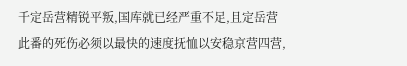千定岳营精锐平叛,国库就已经严重不足,且定岳营此番的死伤必须以最快的速度抚恤以安稳京营四营,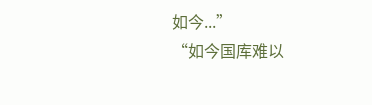如今...”
“如今国库难以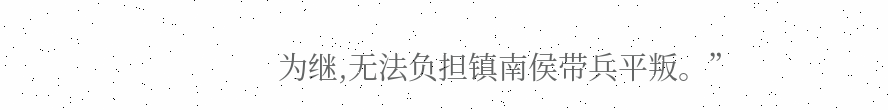为继,无法负担镇南侯带兵平叛。”